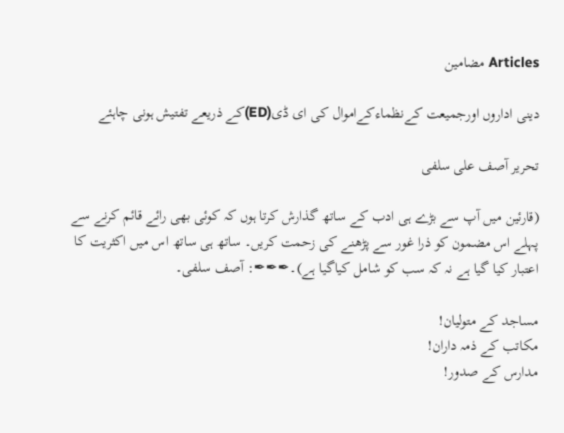Articles مضامین

دینی اداروں اورجمیعت کےنظماءکےاموال کی ای ڈی(ED)کے ذریعے تفتیش ہونی چاہئے

تحریر آصف علی سلفی

(قارئین میں آپ سے بڑے ہی ادب کے ساتھ گذارش کرتا ہوں کہ کوئی بھی رائے قائم کرنے سے پہلے اس مضمون کو ذرا غور سے پڑھنے کی زحمت کریں۔ ساتھ ہی ساتھ اس میں اکثریت کا اعتبار کیا گیا ہے نہ کہ سب کو شامل کیاگیا ہے)۔✒✒✒: آصف سلفی۔

مساجد کے متولیان!
مکاتب کے ذمہ داران!
مدارس کے صدور!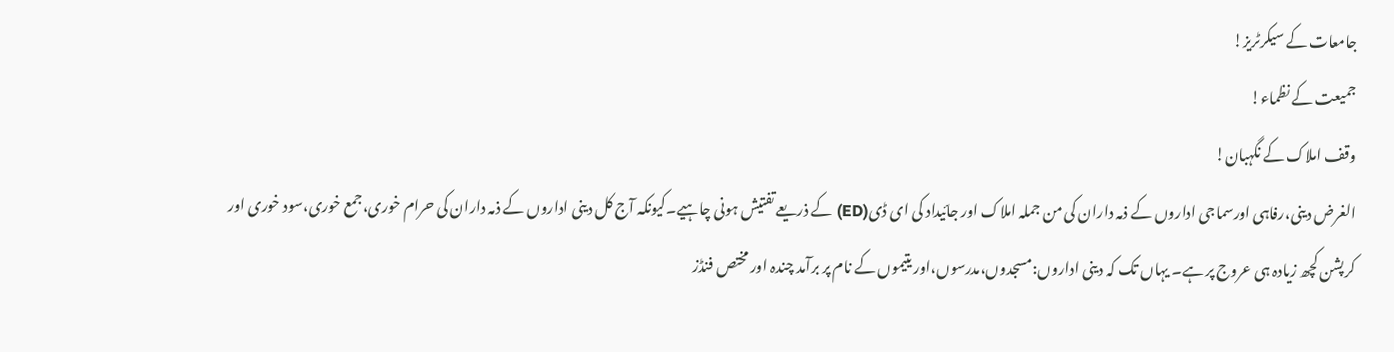جامعات کے سیکرٹریز!
جمیعت کے نظماء!
وقف املاک کے نگہبان!
الغرض دینی،رفاہی اورسماجی اداروں کے ذمہ داران کی من جملہ املاک اور جائیداد کی ای ڈی(ED) کے ذریعے تفتیش ہونی چاہیے۔کیونکہ آج کل دینی اداروں کے ذمہ داران کی حرام خوری،جمع خوری،سود خوری اور کرپشن کچھ زیادہ ہی عروج پر ہے۔ یہاں تک کہ دینی اداروں:مسجدوں،مدرسوں،اور یتیموں کے نام پر برآمد چندہ اور مختص فنڈز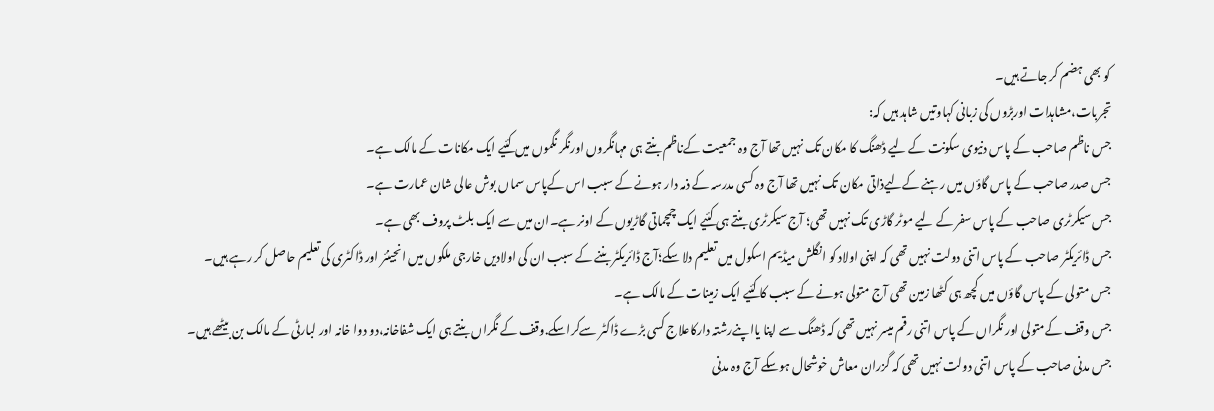کو بھی ہضم کر جاتے ہیں۔
تجربات،مشاہدات اوربڑوں کی زبانی کہاوتیں شاہد ہیں کہ:
جس ناظم صاحب کے پاس دنیوی سکونت کے لیے ڈھنگ کا مکان تک نہیں تھا آج وہ جمعیت کےناظم بنتے ہی مہانگروں اورنگر نگموں میں کئیے ایک مکانات کے مالک ہے۔
جس صدر صاحب کے پاس گاؤں میں رہنے کےلیےذاتی مکان تک نہیں تھا آج وہ کسی مدرسہ کے ذمہ دار ہونے کے سبب اس کےپاس سماں بوش عالی شان عمارت ہے۔
جس سیکرٹری صاحب کے پاس سفر کے لیے موٹر گاڑی تک نہیں تھی؛ آج سیکرٹری بنتے ہی کئیے ایک چمچماتی گاڑیوں کے اونر ہے۔ان میں سے ایک بلٹ پروف بھی ہے۔
جس ڈائریکٹر صاحب کے پاس اتنی دولت نہیں تھی کہ اپنی اولاد کو انگلش میڈیم اسکول میں تعلیم دلا سکے؛آج ڈائریکٹر بننے کے سبب ان کی اولادیں خارجی ملکوں میں انجینئر اور ڈاکٹری کی تعلیم حاصل کر رہے ہیں۔
جس متولی کے پاس گاؤں میں کچھ ہی کٹھا زمین تھی آج متولی ہونے کے سبب کا کئیے ایک زمینات کے مالک ہے۔
جس وقف کےمتولی اور نگراں کے پاس اتنی رقم میسر نہیں تھی کہ ڈھنگ سے اپنا یااپنےرشتہ دارکاعلاج کسی بڑے ڈاکٹر سےکراسکے.وقف کے نگراں بنتے ہی ایک شفاخانہ،دو دوا خانہ اور لبارٹی کے مالک بن بیٹھے ہیں۔
جس مدنی صاحب کے پاس اتنی دولت نہیں تھی کہ گزران معاش خوشحال ہوسکے آج وہ مدنی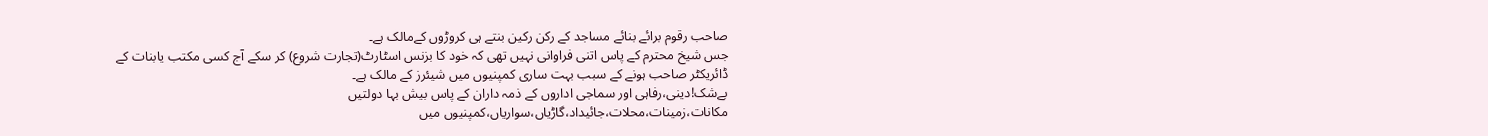صاحب رقوم برائے بنائے مساجد کے رکن رکین بنتے ہی کروڑوں کےمالک ہے۔
جس شیخ محترم کے پاس اتنی فراوانی نہیں تھی کہ خود کا بزنس اسٹارٹ(تجارت شروع) کر سکے آج کسی مکتب یابنات کے ڈائریکٹر صاحب ہونے کے سبب بہت ساری کمپنیوں میں شیئرز کے مالک ہے۔
بےشک!دینی،رفاہی اور سماجی اداروں کے ذمہ داران کے پاس بیش بہا دولتیں مکانات،زمینات،محلات،جائیداد،گاڑیاں،سواریاں،کمپنیوں میں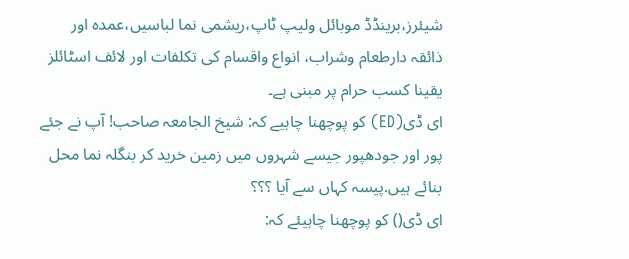شیئرز،برینڈڈ موبائل ولیپ ٹاپ،ریشمی نما لباسیں،عمدہ اور ذائقہ دارطعام وشراب، انواع واقسام کی تکلفات اور لائف اسٹائلز یقینا کسب حرام پر مبنی ہے۔
ای ڈی(ED) کو پوچھنا چاہیے کہ: شیخ الجامعہ صاحب! آپ نے جئے پور اور جودھپور جیسے شہروں میں زمین خرید کر بنگلہ نما محل بنائے ہیں.پیسہ کہاں سے آیا ؟؟؟
ای ڈی() کو پوچھنا چاہیئے کہ: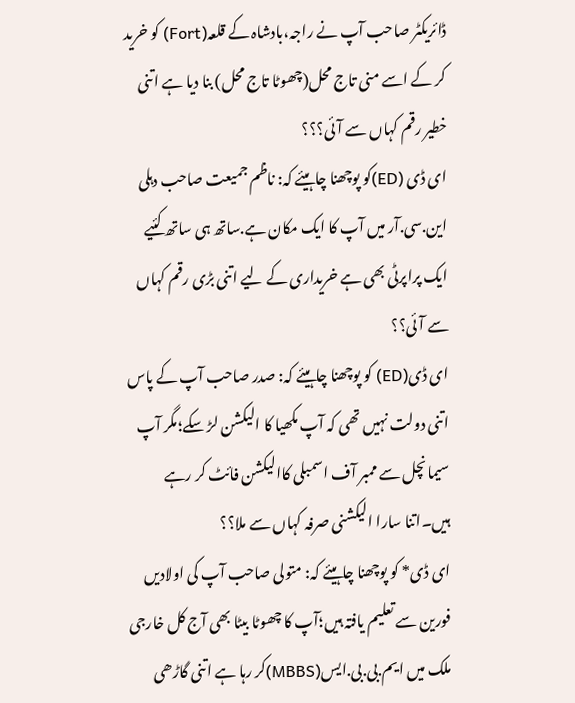ڈائریکٹر صاحب آپ نے راجہ،بادشاہ کے قلعہ(Fort) کو خرید کر کے اسے منی تاج محل(چھوٹا تاج محل) بنا دیا ہے اتنی خطیر رقم کہاں سے آئی؟؟؟
ای ڈی (ED)کو پوچھنا چاہیئے کہ: ناظم جمیعت صاحب دہلی این.سی.آر میں آپ کا ایک مکان ہے.ساتھ ہی ساتھ کئیے ایک پراپرٹی بھی ہے خریداری کے لیے اتنی بڑی رقم کہاں سے آئی؟؟
ای ڈی(ED) کو پوچھنا چاہیئے کہ: صدر صاحب آپ کے پاس اتنی دولت نہیں تھی کہ آپ مکھیا کا الیکشن لڑ سکے؛مگر آپ سیمانچل سے ممبر آف اسمبلی کاالیکشن فائٹ کر رہے ہیں۔اتنا سارا الیکشنی صرفہ کہاں سے ملا؟؟
ای ڈی* کو پوچھنا چاہیئے کہ: متولی صاحب آپ کی اولادیں فورین سے تعلیم یافتہ ہیں؛آپ کا چھوٹا بیٹا بھی آج کل خارجی ملک میں ایم.بی.بی.ایس(MBBS)کر رہا ہے اتنی گاڑھی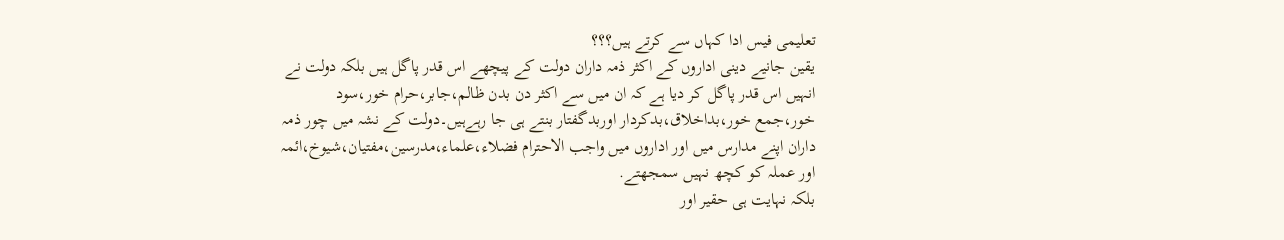تعلیمی فیس ادا کہاں سے کرتے ہیں؟؟؟
یقین جانیے دینی اداروں کے اکثر ذمہ داران دولت کے پیچھے اس قدر پاگل ہیں بلکہ دولت نے انہیں اس قدر پاگل کر دیا ہے کہ ان میں سے اکثر دن بدن ظالم،جابر،حرام خور،سود خور،جمع خور،بداخلاق،بدکردار اوربدگفتار بنتے ہی جا رہےہیں۔دولت کے نشہ میں چور ذمہ داران اپنے مدارس میں اور اداروں میں واجب الاحترام فضلاء،علماء،مدرسین،مفتیان،شیوخ،ائمہ اور عملہ کو کچھ نہیں سمجھتے.
بلکہ نہایت ہی حقیر اور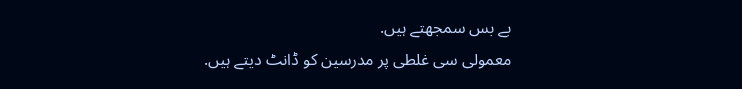بے بس سمجھتے ہیں.
معمولی سی غلطی پر مدرسین کو ڈانٹ دیتے ہیں.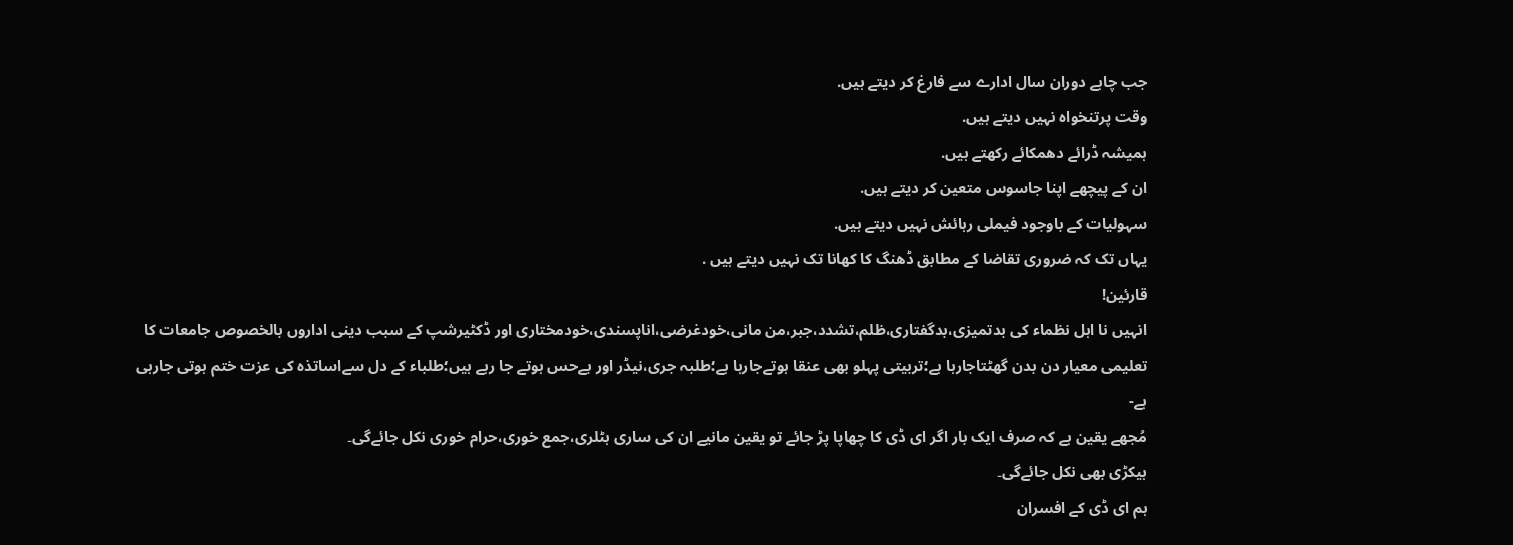جب چاہے دوران سال ادارے سے فارغ کر دیتے ہیں.
وقت پرتنخواہ نہیں دیتے ہیں.
ہمیشہ ڈرائے دھمکائے رکھتے ہیں.
ان کے پیچھے اپنا جاسوس متعین کر دیتے ہیں.
سہولیات کے باوجود فیملی رہائش نہیں دیتے ہیں.
یہاں تک کہ ضروری تقاضا کے مطابق ڈھنگ کا کھانا تک نہیں دیتے ہیں .
قارئین!
انہیں نا اہل نظماء کی بدتمیزی،بدگفتاری،ظلم،تشدد،جبر،من مانی،خودغرضی،اناپسندی،خودمختاری اور ڈکٹیرشپ کے سبب دینی اداروں بالخصوص جامعات کا تعلیمی معیار دن بدن گھٹتاجارہا ہے؛تربیتی پہلو بھی عنقا ہوتےجارہا ہے؛طلبہ جری،نیڈر اور بےحس ہوتے جا رہے ہیں؛طلباء کے دل سےاساتذہ کی عزت ختم ہوتی جارہی ہے-
مُجھے یقین ہے کہ صرف ایک بار اگر ای ڈی کا چھاپا پڑ جائے تو یقین مانیے ان کی ساری ہٹلری،جمع خوری،حرام خوری نکل جائےگی۔
ہیکڑی بھی نکل جائےگی۔
ہم ای ڈی کے افسران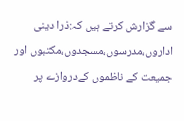سے گزارش کرتے ہیں کہ:ذرا دینی اداروں،مدرسوں،مسجدوں،مکتبوں اور جمیعت کے ناظموں کےدروازے پر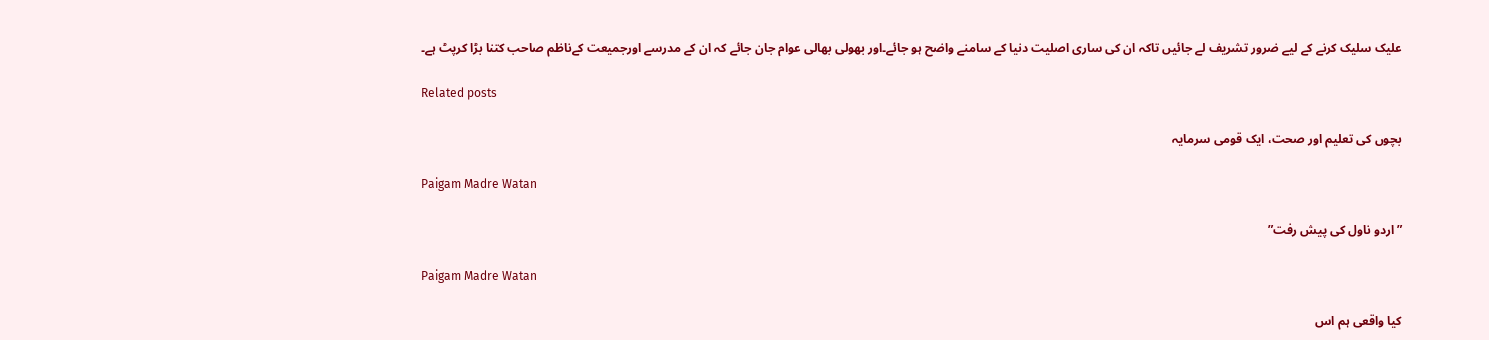علیک سلیک کرنے کے لیے ضرور تشریف لے جائیں تاکہ ان کی ساری اصلیت دنیا کے سامنے واضح ہو جائے۔اور بھولی بھالی عوام جان جائے کہ ان کے مدرسے اورجمیعت کےناظم صاحب کتنا بڑا کرپٹ ہے۔

Related posts

بچوں کی تعلیم اور صحت، ایک قومی سرمایہ

Paigam Madre Watan

” اردو ناول کی پیش رفت”

Paigam Madre Watan

کیا واقعی ہم اس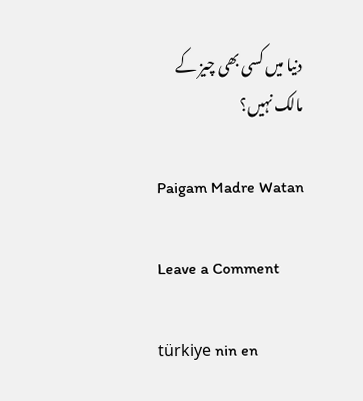دنیا میں کسی بھی چیز کے مالک نہیں؟

Paigam Madre Watan

Leave a Comment

türkiye nin en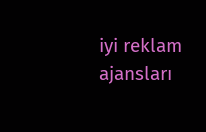iyi reklam ajansları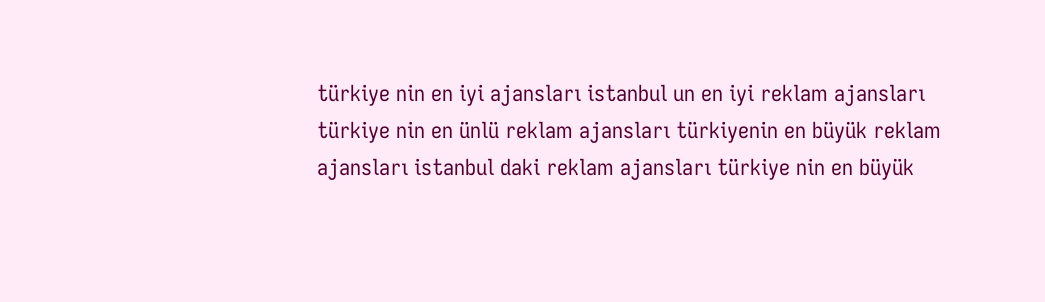türkiye nin en iyi ajansları istanbul un en iyi reklam ajansları türkiye nin en ünlü reklam ajansları türkiyenin en büyük reklam ajansları istanbul daki reklam ajansları türkiye nin en büyük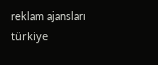reklam ajansları türkiye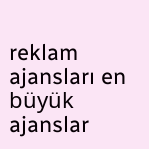reklam ajansları en büyük ajanslar